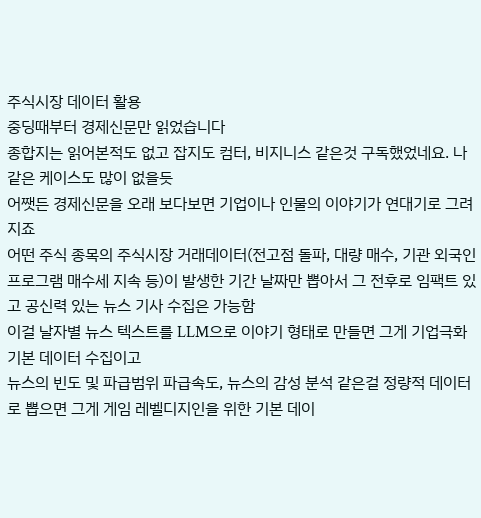주식시장 데이터 활용
중딩때부터 경제신문만 읽었습니다
종합지는 읽어본적도 없고 잡지도 컴터, 비지니스 같은것 구독했었네요. 나같은 케이스도 많이 없을듯
어쨋든 경제신문을 오래 보다보면 기업이나 인물의 이야기가 연대기로 그려지죠
어떤 주식 종목의 주식시장 거래데이터(전고점 돌파, 대량 매수, 기관 외국인 프로그램 매수세 지속 등)이 발생한 기간 날짜만 뽑아서 그 전후로 임팩트 있고 공신력 있는 뉴스 기사 수집은 가능함
이걸 날자별 뉴스 텍스트를 LLM으로 이야기 형태로 만들면 그게 기업극화 기본 데이터 수집이고
뉴스의 빈도 및 파급범위 파급속도, 뉴스의 감성 분석 같은걸 정량적 데이터로 뽑으면 그게 게임 레벨디지인을 위한 기본 데이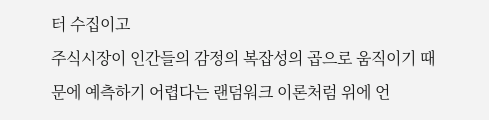터 수집이고
주식시장이 인간들의 감정의 복잡성의 곱으로 움직이기 때문에 예측하기 어렵다는 랜덤워크 이론처럼 위에 언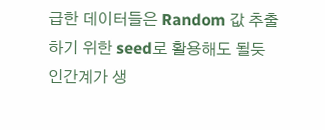급한 데이터들은 Random 값 추출하기 위한 seed로 활용해도 될듯
인간계가 생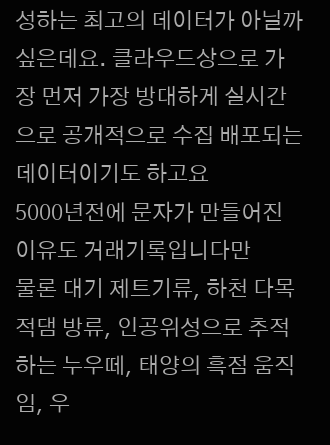성하는 최고의 데이터가 아닐까 싶은데요. 클라우드상으로 가장 먼저 가장 방대하게 실시간으로 공개적으로 수집 배포되는 데이터이기도 하고요
5000년전에 문자가 만들어진 이유도 거래기록입니다만
물론 대기 제트기류, 하천 다목적댐 방류, 인공위성으로 추적하는 누우떼, 태양의 흑점 움직임, 우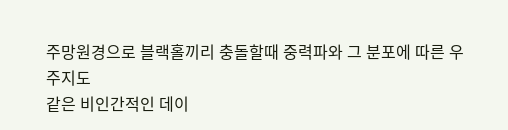주망원경으로 블랙홀끼리 충돌할때 중력파와 그 분포에 따른 우주지도
같은 비인간적인 데이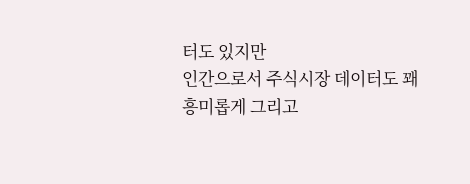터도 있지만
인간으로서 주식시장 데이터도 꽤 흥미롭게 그리고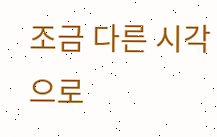조금 다른 시각으로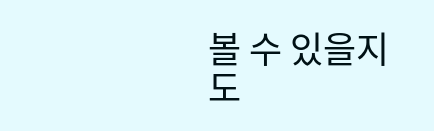볼 수 있을지도